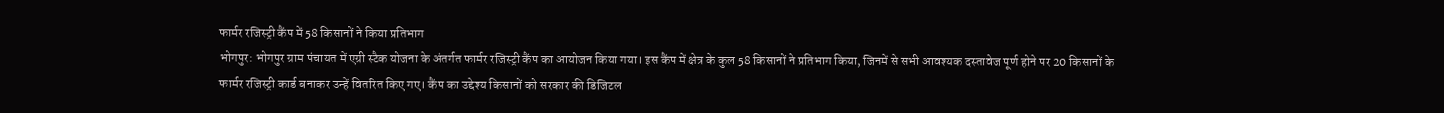फार्मर रजिस्ट्री कैंप में 58 किसानों ने किया प्रतिभाग
भोगपुर: भोगपुर ग्राम पंचायत में एग्री स्टैक योजना के अंतर्गत फार्मर रजिस्ट्री कैंप का आयोजन किया गया। इस कैंप में क्षेत्र के कुल 58 किसानों ने प्रतिभाग किया, जिनमें से सभी आवश्यक दस्तावेज पूर्ण होने पर 20 किसानों के फार्मर रजिस्ट्री कार्ड बनाकर उन्हें वितरित किए गए। कैंप का उद्देश्य किसानों को सरकार की डिजिटल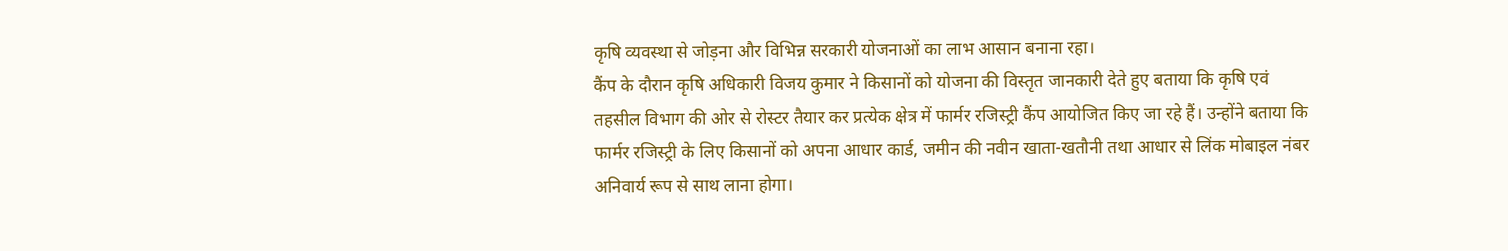कृषि व्यवस्था से जोड़ना और विभिन्न सरकारी योजनाओं का लाभ आसान बनाना रहा।
कैंप के दौरान कृषि अधिकारी विजय कुमार ने किसानों को योजना की विस्तृत जानकारी देते हुए बताया कि कृषि एवं तहसील विभाग की ओर से रोस्टर तैयार कर प्रत्येक क्षेत्र में फार्मर रजिस्ट्री कैंप आयोजित किए जा रहे हैं। उन्होंने बताया कि फार्मर रजिस्ट्री के लिए किसानों को अपना आधार कार्ड, जमीन की नवीन खाता-खतौनी तथा आधार से लिंक मोबाइल नंबर अनिवार्य रूप से साथ लाना होगा।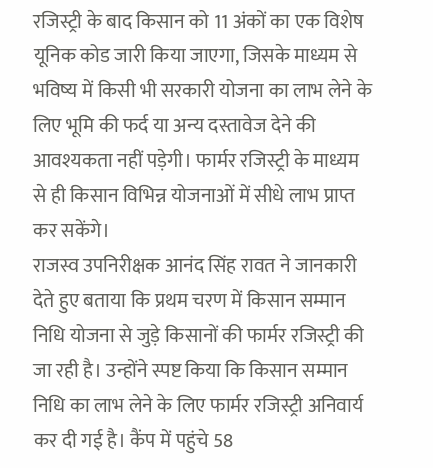रजिस्ट्री के बाद किसान को 11 अंकों का एक विशेष यूनिक कोड जारी किया जाएगा, जिसके माध्यम से भविष्य में किसी भी सरकारी योजना का लाभ लेने के लिए भूमि की फर्द या अन्य दस्तावेज देने की आवश्यकता नहीं पड़ेगी। फार्मर रजिस्ट्री के माध्यम से ही किसान विभिन्न योजनाओं में सीधे लाभ प्राप्त कर सकेंगे।
राजस्व उपनिरीक्षक आनंद सिंह रावत ने जानकारी देते हुए बताया कि प्रथम चरण में किसान सम्मान निधि योजना से जुड़े किसानों की फार्मर रजिस्ट्री की जा रही है। उन्होंने स्पष्ट किया कि किसान सम्मान निधि का लाभ लेने के लिए फार्मर रजिस्ट्री अनिवार्य कर दी गई है। कैंप में पहुंचे 58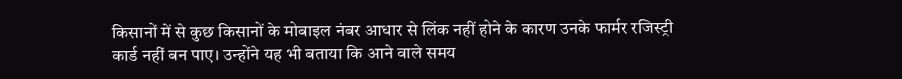किसानों में से कुछ किसानों के मोबाइल नंबर आधार से लिंक नहीं होने के कारण उनके फार्मर रजिस्ट्री कार्ड नहीं बन पाए। उन्होंने यह भी बताया कि आने वाले समय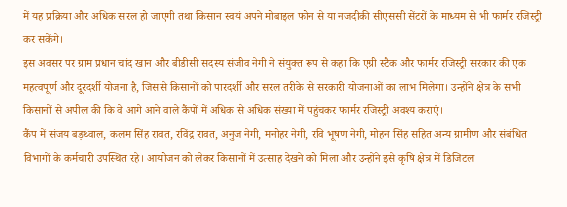में यह प्रक्रिया और अधिक सरल हो जाएगी तथा किसान स्वयं अपने मोबाइल फोन से या नजदीकी सीएससी सेंटरों के माध्यम से भी फार्मर रजिस्ट्री कर सकेंगे।
इस अवसर पर ग्राम प्रधान चांद खान और बीडीसी सदस्य संजीव नेगी ने संयुक्त रूप से कहा कि एग्री स्टैक और फार्मर रजिस्ट्री सरकार की एक महत्वपूर्ण और दूरदर्शी योजना है, जिससे किसानों को पारदर्शी और सरल तरीके से सरकारी योजनाओं का लाभ मिलेगा। उन्होंने क्षेत्र के सभी किसानों से अपील की कि वे आगे आने वाले कैंपों में अधिक से अधिक संख्या में पहुंचकर फार्मर रजिस्ट्री अवश्य कराएं।
कैंप में संजय बड़थ्वाल, कलम सिंह रावत, रविंद्र रावत, अनुज नेगी, मनोहर नेगी, रवि भूषण नेगी, मोहन सिंह सहित अन्य ग्रामीण और संबंधित विभागों के कर्मचारी उपस्थित रहे। आयोजन को लेकर किसानों में उत्साह देखने को मिला और उन्होंने इसे कृषि क्षेत्र में डिजिटल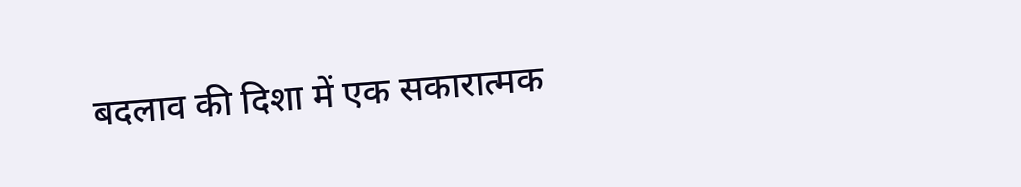बदलाव की दिशा में एक सकारात्मक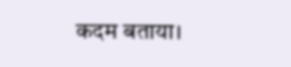कदम बताया।